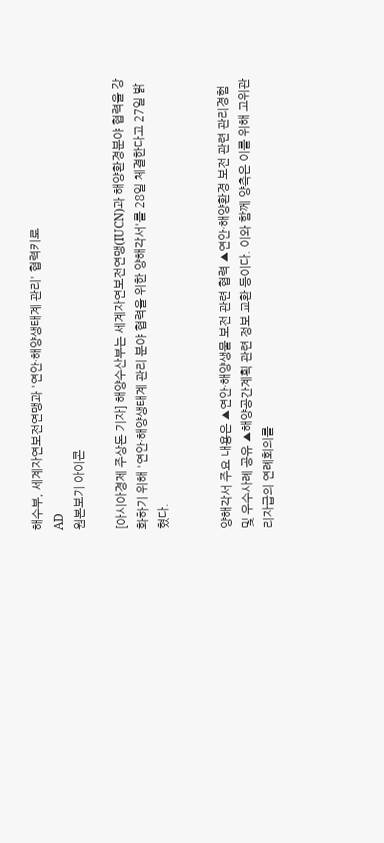해수부, 세계자연보전연맹과 '연안·해양생태계 관리' 협력키로
AD
원본보기 아이콘

[아시아경제 주상돈 기자] 해양수산부는 세계자연보전연맹(IUCN)과 해양환경분야 협력을 강화하기 위해 '연안·해양생태계 관리 분야 협력을 위한 양해각서'를 28일 체결한다고 27일 밝혔다.


양해각서 주요 내용은 ▲연안·해양생물 보전 관련 협력 ▲연안·해양환경 보전 관련 관리경험 및 우수사례 공유 ▲해양공간계획 관련 정보 교환 등이다. 이와 함께 양측은 이를 위해 고위관리자급의 연례회의를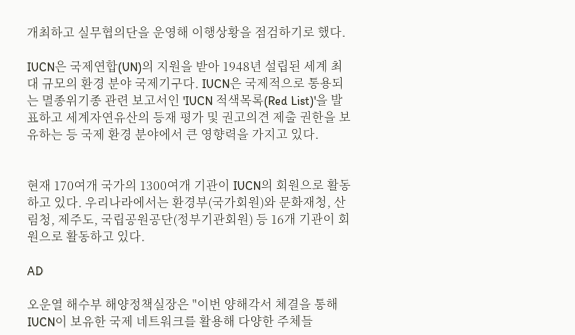개최하고 실무협의단을 운영해 이행상황을 점검하기로 했다.

IUCN은 국제연합(UN)의 지원을 받아 1948년 설립된 세계 최대 규모의 환경 분야 국제기구다. IUCN은 국제적으로 통용되는 멸종위기종 관련 보고서인 'IUCN 적색목록(Red List)'을 발표하고 세계자연유산의 등재 평가 및 권고의견 제출 권한을 보유하는 등 국제 환경 분야에서 큰 영향력을 가지고 있다.


현재 170여개 국가의 1300여개 기관이 IUCN의 회원으로 활동하고 있다. 우리나라에서는 환경부(국가회원)와 문화재청, 산림청, 제주도, 국립공원공단(정부기관회원) 등 16개 기관이 회원으로 활동하고 있다.

AD

오운열 해수부 해양정책실장은 "이번 양해각서 체결을 통해 IUCN이 보유한 국제 네트워크를 활용해 다양한 주체들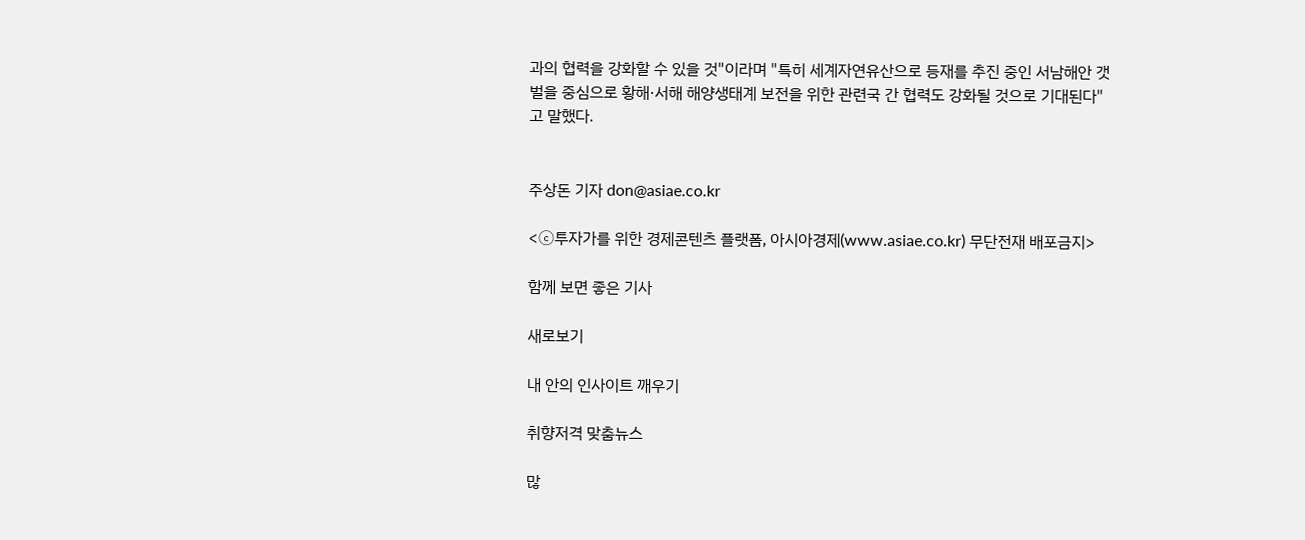과의 협력을 강화할 수 있을 것"이라며 "특히 세계자연유산으로 등재를 추진 중인 서남해안 갯벌을 중심으로 황해·서해 해양생태계 보전을 위한 관련국 간 협력도 강화될 것으로 기대된다"고 말했다.


주상돈 기자 don@asiae.co.kr

<ⓒ투자가를 위한 경제콘텐츠 플랫폼, 아시아경제(www.asiae.co.kr) 무단전재 배포금지>

함께 보면 좋은 기사

새로보기

내 안의 인사이트 깨우기

취향저격 맞춤뉴스

많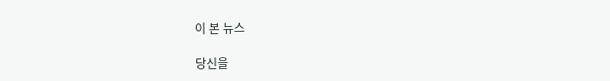이 본 뉴스

당신을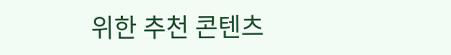위한 추천 콘텐츠